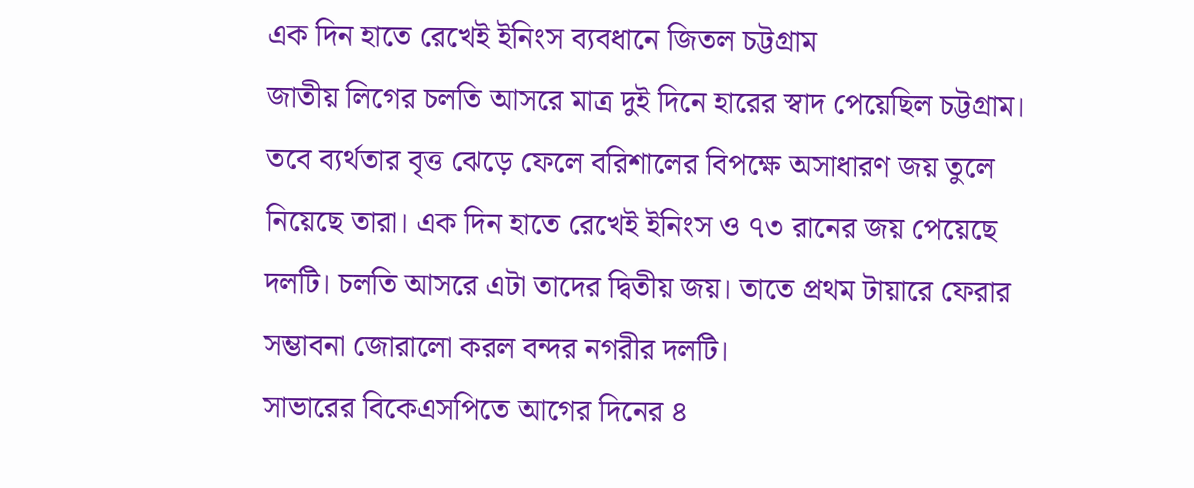এক দিন হাতে রেখেই ইনিংস ব্যবধানে জিতল চট্টগ্রাম
জাতীয় লিগের চলতি আসরে মাত্র দুই দিনে হারের স্বাদ পেয়েছিল চট্টগ্রাম। তবে ব্যর্থতার বৃত্ত ঝেড়ে ফেলে বরিশালের বিপক্ষে অসাধারণ জয় তুলে নিয়েছে তারা। এক দিন হাতে রেখেই ইনিংস ও ৭৩ রানের জয় পেয়েছে দলটি। চলতি আসরে এটা তাদের দ্বিতীয় জয়। তাতে প্রথম টায়ারে ফেরার সম্ভাবনা জোরালো করল বন্দর নগরীর দলটি।
সাভারের বিকেএসপিতে আগের দিনের ৪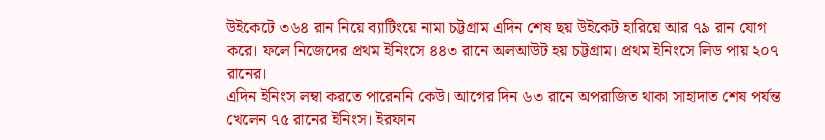উইকেটে ৩৬৪ রান নিয়ে ব্যাটিংয়ে নামা চট্টগ্রাম এদিন শেষ ছয় উইকেট হারিয়ে আর ৭৯ রান যোগ করে। ফলে নিজেদের প্রথম ইনিংসে ৪৪৩ রানে অলআউট হয় চট্টগ্রাম। প্রথম ইনিংসে লিড পায় ২০৭ রানের।
এদিন ইনিংস লম্বা করতে পারেননি কেউ। আগের দিন ৬৩ রানে অপরাজিত থাকা সাহাদাত শেষ পর্যন্ত খেলেন ৭৫ রানের ইনিংস। ইরফান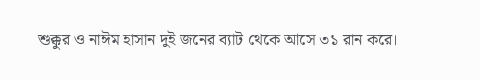শুক্কুর ও নাঈম হাসান দুই জনের ব্যাট থেকে আসে ৩১ রান করে।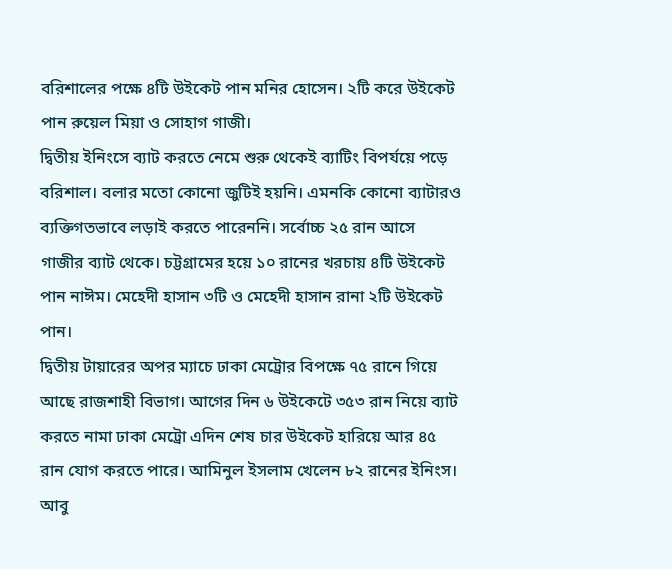বরিশালের পক্ষে ৪টি উইকেট পান মনির হোসেন। ২টি করে উইকেট পান রুয়েল মিয়া ও সোহাগ গাজী।
দ্বিতীয় ইনিংসে ব্যাট করতে নেমে শুরু থেকেই ব্যাটিং বিপর্যয়ে পড়ে বরিশাল। বলার মতো কোনো জুটিই হয়নি। এমনকি কোনো ব্যাটারও ব্যক্তিগতভাবে লড়াই করতে পারেননি। সর্বোচ্চ ২৫ রান আসে গাজীর ব্যাট থেকে। চট্টগ্রামের হয়ে ১০ রানের খরচায় ৪টি উইকেট পান নাঈম। মেহেদী হাসান ৩টি ও মেহেদী হাসান রানা ২টি উইকেট পান।
দ্বিতীয় টায়ারের অপর ম্যাচে ঢাকা মেট্রোর বিপক্ষে ৭৫ রানে গিয়ে আছে রাজশাহী বিভাগ। আগের দিন ৬ উইকেটে ৩৫৩ রান নিয়ে ব্যাট করতে নামা ঢাকা মেট্রো এদিন শেষ চার উইকেট হারিয়ে আর ৪৫ রান যোগ করতে পারে। আমিনুল ইসলাম খেলেন ৮২ রানের ইনিংস। আবু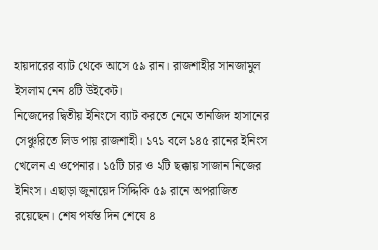হায়দারের ব্যাট থেকে আসে ৫৯ রান। রাজশাহীর সানজামুল ইসলাম নেন ৪টি উইকেট।
নিজেদের দ্বিতীয় ইনিংসে ব্যাট করতে নেমে তানজিদ হাসানের সেঞ্চুরিতে লিড পায় রাজশাহী। ১৭১ বলে ১৪৫ রানের ইনিংস খেলেন এ ওপেনার। ১৫টি চার ও ২টি ছক্কায় সাজান নিজের ইনিংস। এছাড়া জুনায়েদ সিদ্দিকি ৫৯ রানে অপরাজিত রয়েছেন। শেষ পর্যন্ত দিন শেষে ৪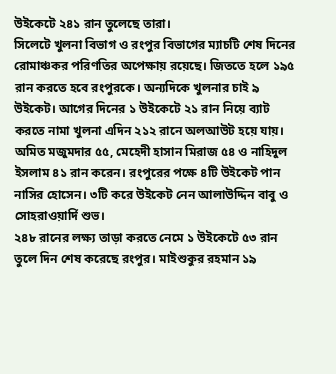উইকেটে ২৪১ রান তুলেছে তারা।
সিলেটে খুলনা বিভাগ ও রংপুর বিভাগের ম্যাচটি শেষ দিনের রোমাঞ্চকর পরিণতির অপেক্ষায় রয়েছে। জিততে হলে ১৯৫ রান করতে হবে রংপুরকে। অন্যদিকে খুলনার চাই ৯ উইকেট। আগের দিনের ১ উইকেটে ২১ রান নিয়ে ব্যাট করতে নামা খুলনা এদিন ২১২ রানে অলআউট হয়ে যায়। অমিত মজুমদার ৫৫, মেহেদী হাসান মিরাজ ৫৪ ও নাহিদুল ইসলাম ৪১ রান করেন। রংপুরের পক্ষে ৪টি উইকেট পান নাসির হোসেন। ৩টি করে উইকেট নেন আলাউদ্দিন বাবু ও সোহরাওয়ার্দি শুভ।
২৪৮ রানের লক্ষ্য তাড়া করতে নেমে ১ উইকেটে ৫৩ রান তুলে দিন শেষ করেছে রংপুর। মাইশুকুর রহমান ১৯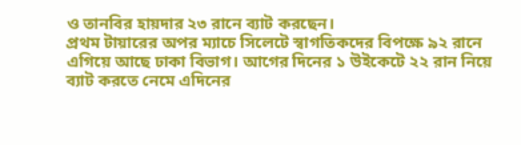ও তানবির হায়দার ২৩ রানে ব্যাট করছেন।
প্রথম টায়ারের অপর ম্যাচে সিলেটে স্বাগতিকদের বিপক্ষে ৯২ রানে এগিয়ে আছে ঢাকা বিভাগ। আগের দিনের ১ উইকেটে ২২ রান নিয়ে ব্যাট করতে নেমে এদিনের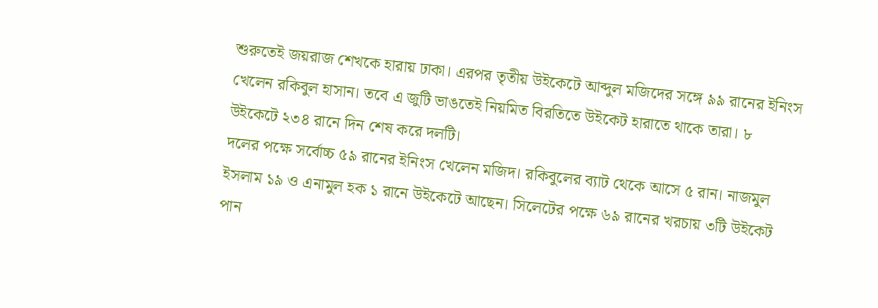শুরুতেই জয়রাজ শেখকে হারায় ঢাকা। এরপর তৃতীয় উইকেটে আব্দুল মজিদের সঙ্গে ৯৯ রানের ইনিংস খেলেন রকিবুল হাসান। তবে এ জুটি ভাঙতেই নিয়মিত বিরতিতে উইকেট হারাতে থাকে তারা। ৮ উইকেটে ২৩৪ রানে দিন শেষ করে দলটি।
দলের পক্ষে সর্বোচ্চ ৫৯ রানের ইনিংস খেলেন মজিদ। রকিবুলের ব্যাট থেকে আসে ৫ রান। নাজমুল ইসলাম ১৯ ও এনামুল হক ১ রানে উইকেটে আছেন। সিলেটের পক্ষে ৬৯ রানের খরচায় ৩টি উইকেট পান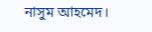নাসুম আহমেদ।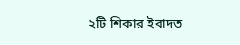২টি শিকার ইবাদত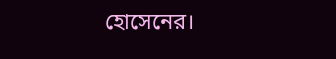হোসেনের।